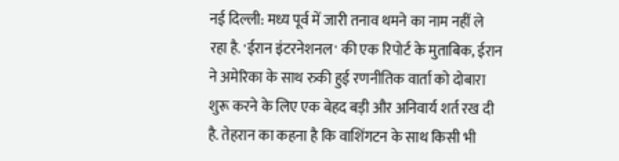नई दिल्ली: मध्य पूर्व में जारी तनाव थमने का नाम नहीं ले रहा है. 'ईरान इंटरनेशनल' की एक रिपोर्ट के मुताबिक, ईरान ने अमेरिका के साथ रुकी हुई रणनीतिक वार्ता को दोबारा शुरू करने के लिए एक बेहद बड़ी और अनिवार्य शर्त रख दी है. तेहरान का कहना है कि वाशिंगटन के साथ किसी भी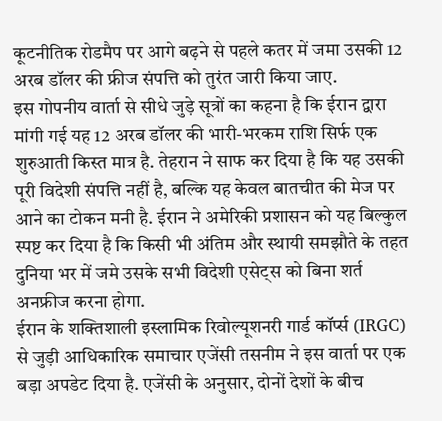कूटनीतिक रोडमैप पर आगे बढ़ने से पहले कतर में जमा उसकी 12 अरब डॉलर की फ्रीज संपत्ति को तुरंत जारी किया जाए.
इस गोपनीय वार्ता से सीधे जुड़े सूत्रों का कहना है कि ईरान द्वारा मांगी गई यह 12 अरब डॉलर की भारी-भरकम राशि सिर्फ एक शुरुआती किस्त मात्र है. तेहरान ने साफ कर दिया है कि यह उसकी पूरी विदेशी संपत्ति नहीं है, बल्कि यह केवल बातचीत की मेज पर आने का टोकन मनी है. ईरान ने अमेरिकी प्रशासन को यह बिल्कुल स्पष्ट कर दिया है कि किसी भी अंतिम और स्थायी समझौते के तहत दुनिया भर में जमे उसके सभी विदेशी एसेट्स को बिना शर्त अनफ्रीज करना होगा.
ईरान के शक्तिशाली इस्लामिक रिवोल्यूशनरी गार्ड कॉर्प्स (IRGC) से जुड़ी आधिकारिक समाचार एजेंसी तसनीम ने इस वार्ता पर एक बड़ा अपडेट दिया है. एजेंसी के अनुसार, दोनों देशों के बीच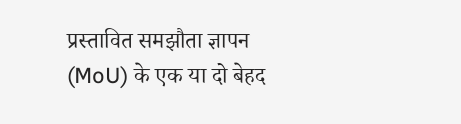प्रस्तावित समझौता ज्ञापन (MoU) के एक या दो बेहद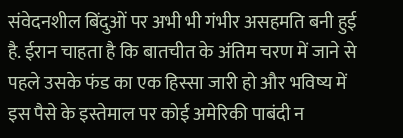संवेदनशील बिंदुओं पर अभी भी गंभीर असहमति बनी हुई है. ईरान चाहता है कि बातचीत के अंतिम चरण में जाने से पहले उसके फंड का एक हिस्सा जारी हो और भविष्य में इस पैसे के इस्तेमाल पर कोई अमेरिकी पाबंदी न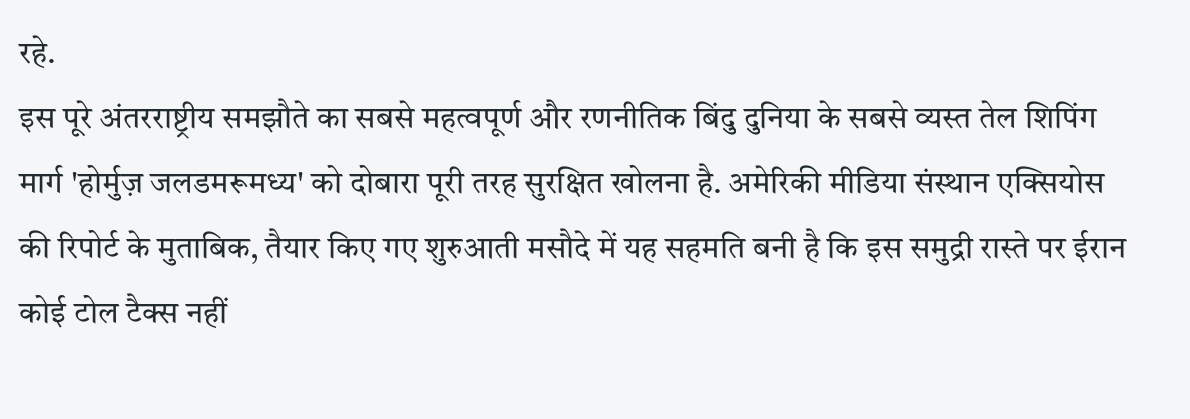रहे.
इस पूरे अंतरराष्ट्रीय समझौते का सबसे महत्वपूर्ण और रणनीतिक बिंदु दुनिया के सबसे व्यस्त तेल शिपिंग मार्ग 'होर्मुज़ जलडमरूमध्य' को दोबारा पूरी तरह सुरक्षित खोलना है. अमेरिकी मीडिया संस्थान एक्सियोस की रिपोर्ट के मुताबिक, तैयार किए गए शुरुआती मसौदे में यह सहमति बनी है कि इस समुद्री रास्ते पर ईरान कोई टोल टैक्स नहीं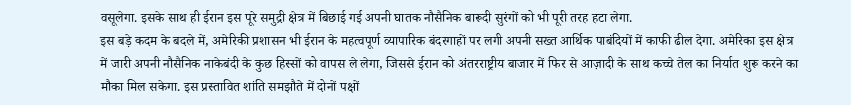वसूलेगा. इसके साथ ही ईरान इस पूरे समुद्री क्षेत्र में बिछाई गई अपनी घातक नौसैनिक बारूदी सुरंगों को भी पूरी तरह हटा लेगा.
इस बड़े कदम के बदले में, अमेरिकी प्रशासन भी ईरान के महत्वपूर्ण व्यापारिक बंदरगाहों पर लगी अपनी सख्त आर्थिक पाबंदियों में काफी ढील देगा. अमेरिका इस क्षेत्र में जारी अपनी नौसैनिक नाकेबंदी के कुछ हिस्सों को वापस ले लेगा, जिससे ईरान को अंतरराष्ट्रीय बाजार में फिर से आज़ादी के साथ कच्चे तेल का निर्यात शुरू करने का मौका मिल सकेगा. इस प्रस्तावित शांति समझौते में दोनों पक्षों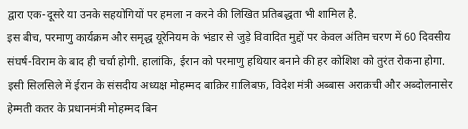द्वारा एक-दूसरे या उनके सहयोगियों पर हमला न करने की लिखित प्रतिबद्धता भी शामिल है.
इस बीच, परमाणु कार्यक्रम और समृद्ध यूरेनियम के भंडार से जुड़े विवादित मुद्दों पर केवल अंतिम चरण में 60 दिवसीय संघर्ष-विराम के बाद ही चर्चा होगी. हालांकि, ईरान को परमाणु हथियार बनाने की हर कोशिश को तुरंत रोकना होगा. इसी सिलसिले में ईरान के संसदीय अध्यक्ष मोहम्मद बाक़िर ग़ालिबफ़, विदेश मंत्री अब्बास अराक़ची और अब्दोलनासेर हेम्मती कतर के प्रधानमंत्री मोहम्मद बिन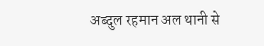अब्दुल रहमान अल थानी से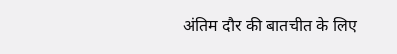अंतिम दौर की बातचीत के लिए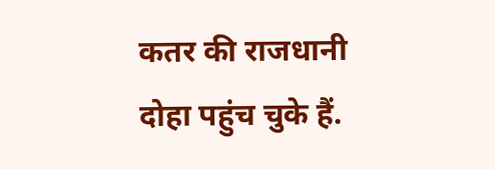कतर की राजधानी दोहा पहुंच चुके हैं.